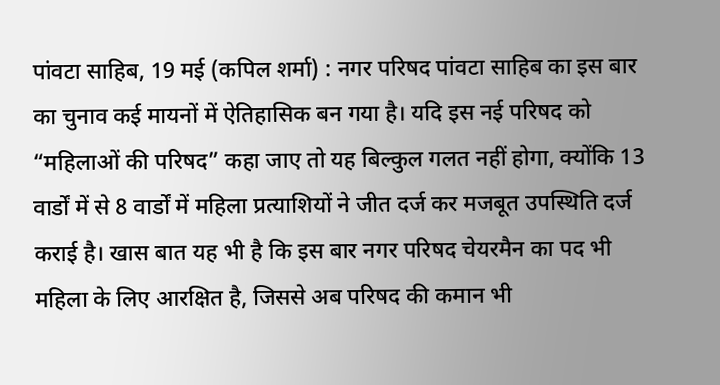पांवटा साहिब, 19 मई (कपिल शर्मा) : नगर परिषद पांवटा साहिब का इस बार का चुनाव कई मायनों में ऐतिहासिक बन गया है। यदि इस नई परिषद को “महिलाओं की परिषद” कहा जाए तो यह बिल्कुल गलत नहीं होगा, क्योंकि 13 वार्डों में से 8 वार्डों में महिला प्रत्याशियों ने जीत दर्ज कर मजबूत उपस्थिति दर्ज कराई है। खास बात यह भी है कि इस बार नगर परिषद चेयरमैन का पद भी महिला के लिए आरक्षित है, जिससे अब परिषद की कमान भी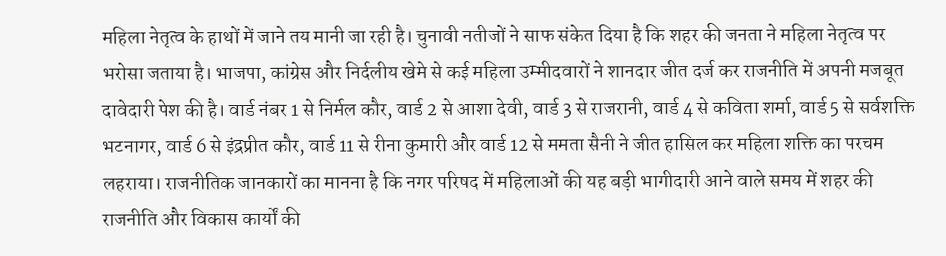महिला नेतृत्व के हाथों में जाने तय मानी जा रही है। चुनावी नतीजों ने साफ संकेत दिया है कि शहर की जनता ने महिला नेतृत्व पर भरोसा जताया है। भाजपा, कांग्रेस और निर्दलीय खेमे से कई महिला उम्मीदवारों ने शानदार जीत दर्ज कर राजनीति में अपनी मजबूत दावेदारी पेश की है। वार्ड नंबर 1 से निर्मल कौर, वार्ड 2 से आशा देवी, वार्ड 3 से राजरानी, वार्ड 4 से कविता शर्मा, वार्ड 5 से सर्वशक्ति भटनागर, वार्ड 6 से इंद्रप्रीत कौर, वार्ड 11 से रीना कुमारी और वार्ड 12 से ममता सैनी ने जीत हासिल कर महिला शक्ति का परचम लहराया। राजनीतिक जानकारों का मानना है कि नगर परिषद में महिलाओं की यह बड़ी भागीदारी आने वाले समय में शहर की राजनीति और विकास कार्यों की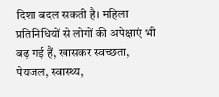दिशा बदल सकती है। महिला प्रतिनिधियों से लोगों की अपेक्षाएं भी बढ़ गई हैं, खासकर स्वच्छता, पेयजल, स्वास्थ्य,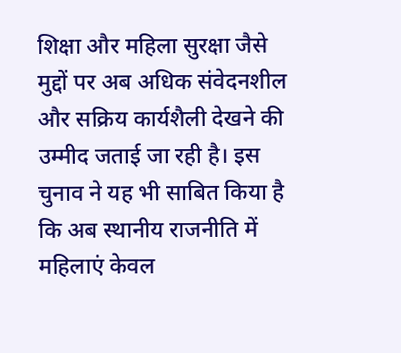शिक्षा और महिला सुरक्षा जैसे मुद्दों पर अब अधिक संवेदनशील और सक्रिय कार्यशैली देखने की उम्मीद जताई जा रही है। इस चुनाव ने यह भी साबित किया है कि अब स्थानीय राजनीति में महिलाएं केवल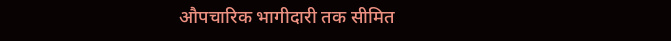औपचारिक भागीदारी तक सीमित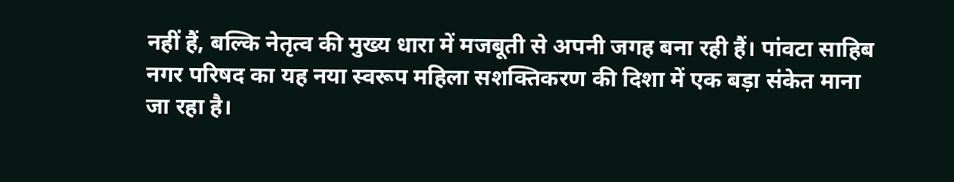नहीं हैं, बल्कि नेतृत्व की मुख्य धारा में मजबूती से अपनी जगह बना रही हैं। पांवटा साहिब नगर परिषद का यह नया स्वरूप महिला सशक्तिकरण की दिशा में एक बड़ा संकेत माना जा रहा है।